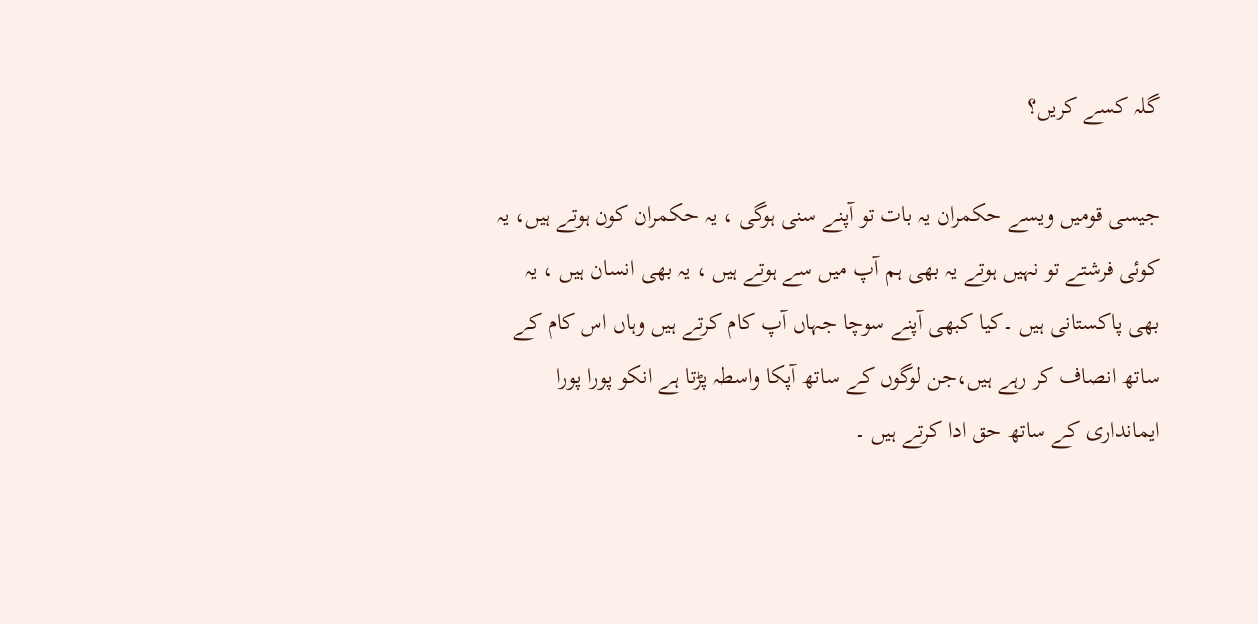گلہ کسے کریں؟

جیسی قومیں ویسے حکمران یہ بات تو آپنے سنی ہوگی ، یہ حکمران کون ہوتے ہیں، یہ کوئی فرشتے تو نہیں ہوتے یہ بھی ہم آپ میں سے ہوتے ہیں ، یہ بھی انسان ہیں ، یہ بھی پاکستانی ہیں ۔کیا کبھی آپنے سوچا جہاں آپ کام کرتے ہیں وہاں اس کام کے ساتھ انصاف کر رہے ہیں،جن لوگوں کے ساتھ آپکا واسطہ پڑتا ہے انکو پورا پورا ایمانداری کے ساتھ حق ادا کرتے ہیں ۔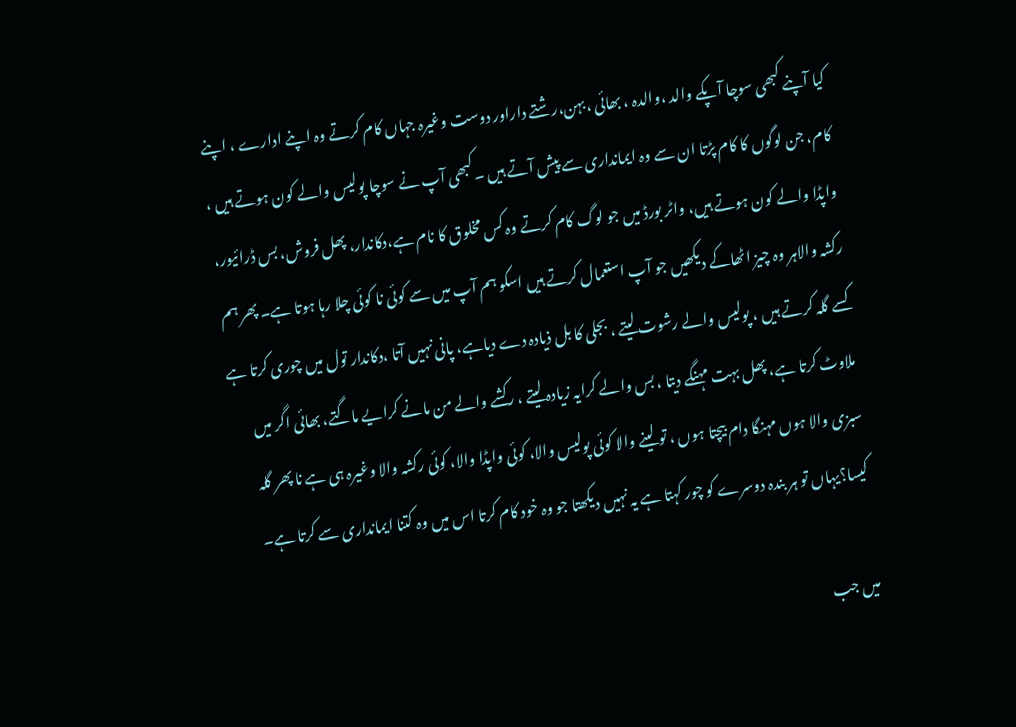کیا آپنے کبھی سوچا آپکے والد ،والدہ ، بھائی ،بہن،رشتے داراور دوست وغیرہ جہاں کام کرتے وہ اپنے ادارے ، اپنے کام، جن لوگوں کا کام پڑتا ان سے وہ ایمانداری سے پیش آتے ہیں ۔کبھی آپ نے سوچا پولیس والے کون ہوتے ہیں ، واپڈا والے کون ہوتے ہیں، واٹر بورڈ میں جو لوگ کام کرتے وہ کس مخلوق کا نام ہے،دکاندار، پھل فروش، بس ڈرائیور، رکشہ والاہر وہ چیز اٹھاکے دیکھیں جو آپ استعمال کرتے ہیں اسکو ہم آپ میں سے کوئی نا کوئی چلا رہا ہوتا ہے۔ پھر ہم کسے گلہ کرتے ہیں ، پولیس والے رشوت لیتے ، بجلی کا بل ذیادہ دے دیاہے، پانی نہیں آتا ،دکاندار تول میں چوری کرتا ہے ملاوٹ کرتا ہے، پھل بہت مہنگے دیتا ، بس والے کرایہ زیادہ لیتے ، رکشے والے من مانے کرایے ماگتے، بھائی اگر میں سبزی والا ہوں مہنگا دام بیچتا ہوں ، تو لینے والا کوئی پولیس والا، کوئی واپڈا والا، کوئی رکشہ والا وغیرہ ہی ہے نا پھر گلہ کیسا؟یہاں تو ہر بندہ دوسرے کو چور کہتا ہے یہ نہیں دیکھتا جو وہ خود کام کرتا اس میں وہ کتنا ایمانداری سے کرتا ہے۔

میں جب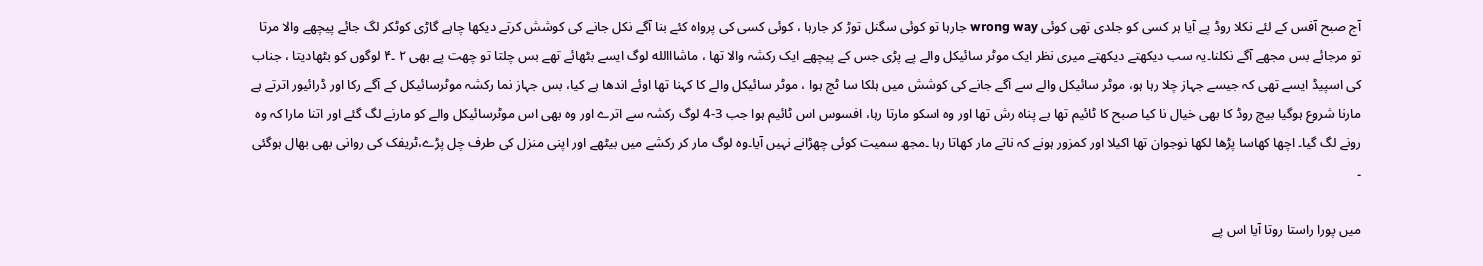آج صبح آفس کے لئے نکلا روڈ پے آیا ہر کسی کو جلدی تھی کوئی wrong way جارہا تو کوئی سگنل توڑ کر جارہا ، کوئی کسی کی پرواہ کئے بنا آگے نکل جانے کی کوشش کرتے دیکھا چاہے گاڑی کوٹکر لگ جائے پیچھے والا مرتا تو مرجائے بس مجھے آگے نکلنا۔یہ سب دیکھتے دیکھتے میری نظر ایک موٹر سائیکل والے پے پڑی جس کے پیچھے ایک رکشہ والا تھا ، ماشااالله لوگ ایسے بٹھائے تھے بس چلتا تو چھت پے بھی ۲ ۔۴ لوگوں کو بٹھادیتا ، جناب کی اسپیڈ ایسے تھی کہ جیسے جہاز چلا رہا ہو، موٹر سائیکل والے سے آگے جانے کی کوشش میں ہلکا سا ٹچ ہوا ، موٹر سائیکل والے کا کہنا تھا اوئے اندھا ہے کیا، بس جہاز نما رکشہ موٹرسائیکل کے آگے رکا اور ڈرائیور اترتے ہے مارنا شروع ہوگیا بیچ روڈ کا بھی خیال نا کیا صبح کا ٹائیم تھا بے پناہ رش تھا اور وہ اسکو مارتا رہا، افسوس اس ٹائیم ہوا جب 3-4 لوگ رکشہ سے اترے اور وہ بھی اس موٹرسائیکل والے کو مارنے لگ گئے اور اتنا مارا کہ وہ رونے لگ گیا۔ اچھا کھاسا پڑھا لکھا نوجوان تھا اکیلا اور کمزور ہونے کہ ناتے مار کھاتا رہا ۔مجھ سمیت کوئی چھڑانے نہیں آیا۔وہ لوگ مار کر رکشے میں بیٹھے اور اپنی منزل کی طرف چل پڑے،ٹریفک کی روانی بھی بھال ہوگئی ۔

میں پورا راستا روتا آیا اس پے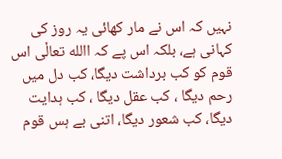نہیں کہ اس نے مار کھائی یہ روز کی کہانی ہے، بلکہ اس پے کہ االله تعالٗی اس قوم کو کب برداشت دیگا، کب دل میں رحم دیگا ، کب عقل دیگا ، کب ہدایت دیگا، کب شعور دیگا، اتنی بے ہس قوم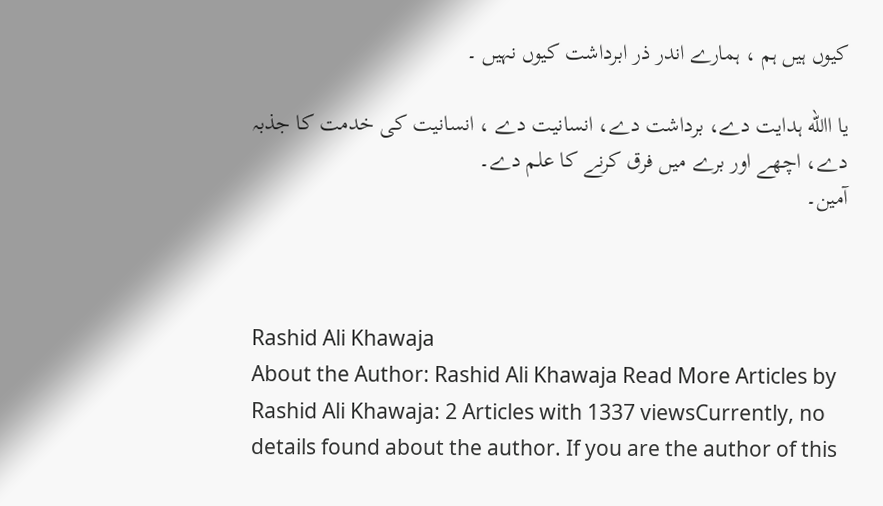کیوں ہیں ہم ، ہمارے اندر ذر ابرداشت کیوں نہیں ۔

یا االله ہدایت دے، برداشت دے، انسانیت دے ، انسانیت کی خدمت کا جذبہ دے، اچھے اور برے میں فرق کرنے کا علم دے۔
آمین۔



Rashid Ali Khawaja
About the Author: Rashid Ali Khawaja Read More Articles by Rashid Ali Khawaja: 2 Articles with 1337 viewsCurrently, no details found about the author. If you are the author of this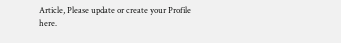Article, Please update or create your Profile here.